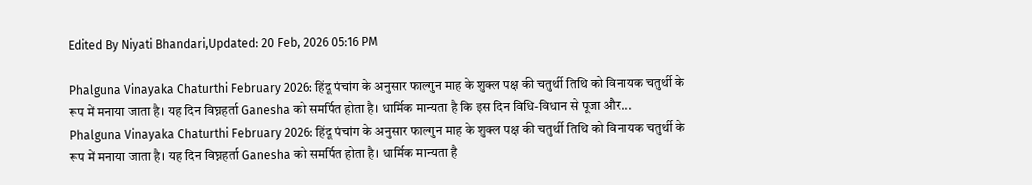Edited By Niyati Bhandari,Updated: 20 Feb, 2026 05:16 PM

Phalguna Vinayaka Chaturthi February 2026: हिंदू पंचांग के अनुसार फाल्गुन माह के शुक्ल पक्ष की चतुर्थी तिथि को विनायक चतुर्थी के रूप में मनाया जाता है। यह दिन विघ्नहर्ता Ganesha को समर्पित होता है। धार्मिक मान्यता है कि इस दिन विधि-विधान से पूजा और...
Phalguna Vinayaka Chaturthi February 2026: हिंदू पंचांग के अनुसार फाल्गुन माह के शुक्ल पक्ष की चतुर्थी तिथि को विनायक चतुर्थी के रूप में मनाया जाता है। यह दिन विघ्नहर्ता Ganesha को समर्पित होता है। धार्मिक मान्यता है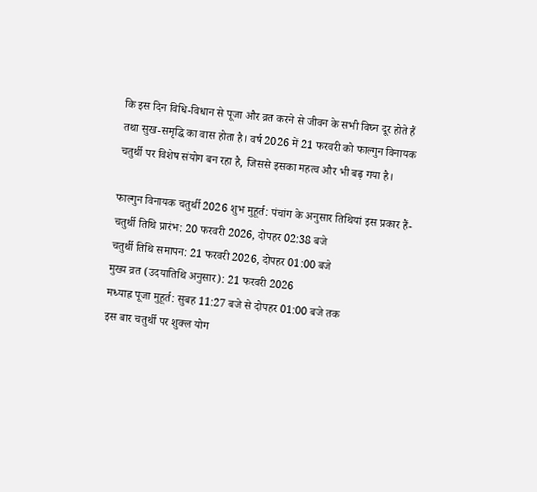कि इस दिन विधि-विधान से पूजा और व्रत करने से जीवन के सभी विघ्न दूर होते हैं तथा सुख-समृद्धि का वास होता है। वर्ष 2026 में 21 फरवरी को फाल्गुन विनायक चतुर्थी पर विशेष संयोग बन रहा है, जिससे इसका महत्व और भी बढ़ गया है।

फाल्गुन विनायक चतुर्थी 2026 शुभ मुहूर्त: पंचांग के अनुसार तिथियां इस प्रकार हैं-
चतुर्थी तिथि प्रारंभ: 20 फरवरी 2026, दोपहर 02:38 बजे
चतुर्थी तिथि समापन: 21 फरवरी 2026, दोपहर 01:00 बजे
मुख्य व्रत (उदयातिथि अनुसार): 21 फरवरी 2026
मध्याह्न पूजा मुहूर्त: सुबह 11:27 बजे से दोपहर 01:00 बजे तक
इस बार चतुर्थी पर शुक्ल योग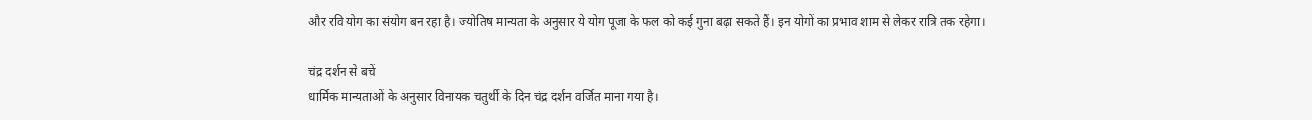और रवि योग का संयोग बन रहा है। ज्योतिष मान्यता के अनुसार ये योग पूजा के फल को कई गुना बढ़ा सकते हैं। इन योगों का प्रभाव शाम से लेकर रात्रि तक रहेगा।

चंद्र दर्शन से बचें
धार्मिक मान्यताओं के अनुसार विनायक चतुर्थी के दिन चंद्र दर्शन वर्जित माना गया है।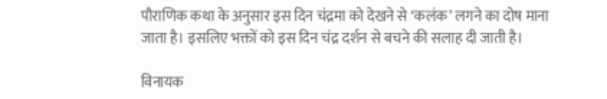पौराणिक कथा के अनुसार इस दिन चंद्रमा को देखने से ‘कलंक’ लगने का दोष माना जाता है। इसलिए भक्तों को इस दिन चंद्र दर्शन से बचने की सलाह दी जाती है।

विनायक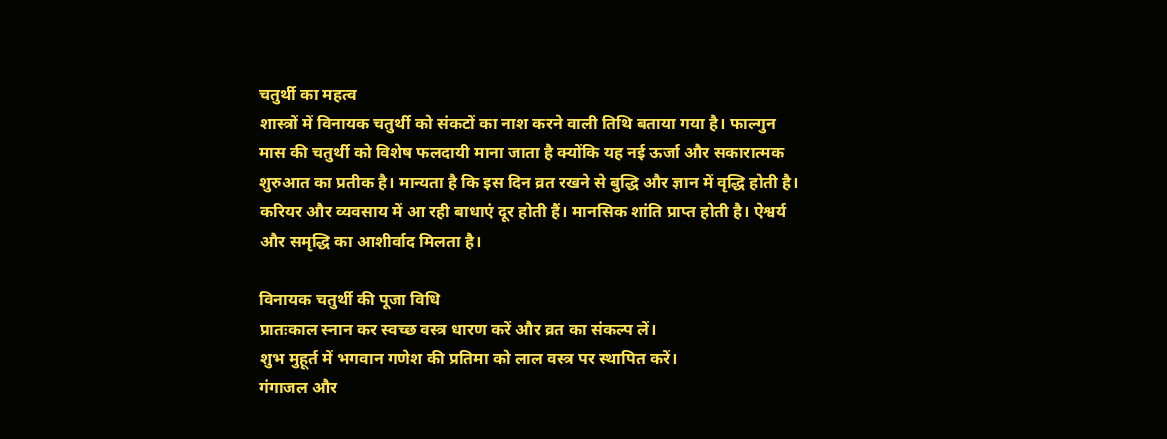चतुर्थी का महत्व
शास्त्रों में विनायक चतुर्थी को संकटों का नाश करने वाली तिथि बताया गया है। फाल्गुन मास की चतुर्थी को विशेष फलदायी माना जाता है क्योंकि यह नई ऊर्जा और सकारात्मक शुरुआत का प्रतीक है। मान्यता है कि इस दिन व्रत रखने से बुद्धि और ज्ञान में वृद्धि होती है। करियर और व्यवसाय में आ रही बाधाएं दूर होती हैं। मानसिक शांति प्राप्त होती है। ऐश्वर्य और समृद्धि का आशीर्वाद मिलता है।

विनायक चतुर्थी की पूजा विधि
प्रातःकाल स्नान कर स्वच्छ वस्त्र धारण करें और व्रत का संकल्प लें।
शुभ मुहूर्त में भगवान गणेश की प्रतिमा को लाल वस्त्र पर स्थापित करें।
गंगाजल और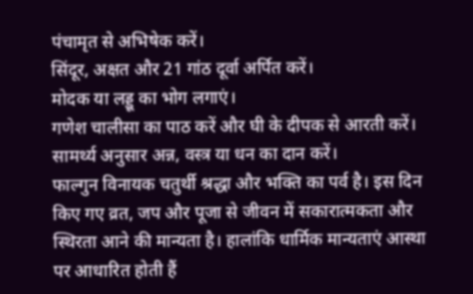पंचामृत से अभिषेक करें।
सिंदूर, अक्षत और 21 गांठ दूर्वा अर्पित करें।
मोदक या लड्डू का भोग लगाएं।
गणेश चालीसा का पाठ करें और घी के दीपक से आरती करें।
सामर्थ्य अनुसार अन्न, वस्त्र या धन का दान करें।
फाल्गुन विनायक चतुर्थी श्रद्धा और भक्ति का पर्व है। इस दिन किए गए व्रत, जप और पूजा से जीवन में सकारात्मकता और स्थिरता आने की मान्यता है। हालांकि धार्मिक मान्यताएं आस्था पर आधारित होती हैं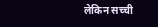लेकिन सच्ची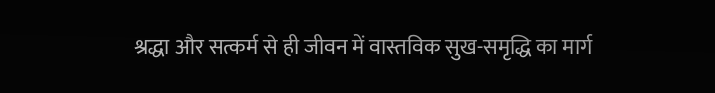श्रद्धा और सत्कर्म से ही जीवन में वास्तविक सुख-समृद्धि का मार्ग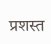प्रशस्त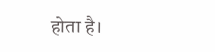होता है।